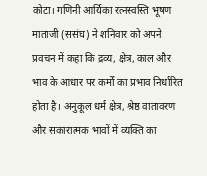कोटा। गणिनी आर्यिका रत्नस्वस्ति भूषण माताजी (ससंघ) ने शनिवार को अपने प्रवचन में कहा कि द्रव्य, क्षेत्र, काल और भाव के आधार पर कर्मों का प्रभाव निर्धारित होता है। अनुकूल धर्म क्षेत्र, श्रेष्ठ वातावरण और सकारात्मक भावों में व्यक्ति का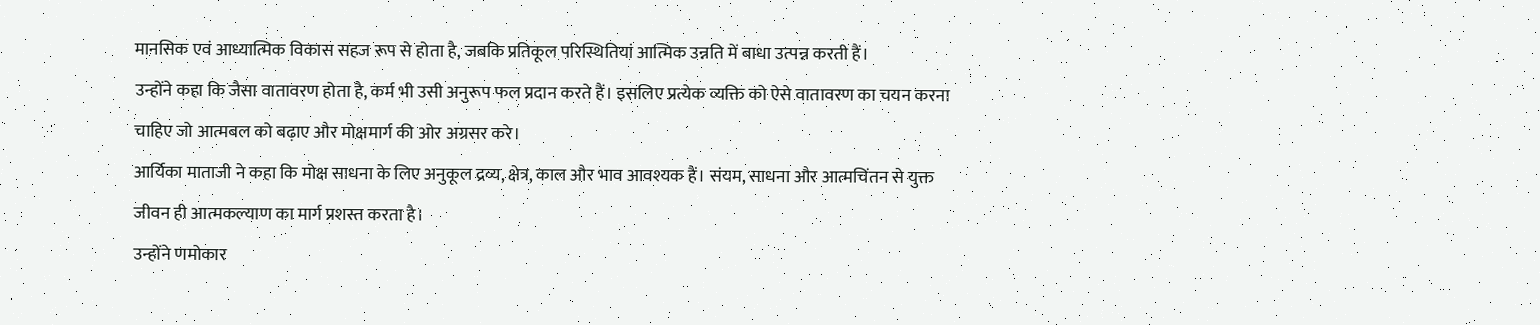मानसिक एवं आध्यात्मिक विकास सहज रूप से होता है, जबकि प्रतिकूल परिस्थितियां आत्मिक उन्नति में बाधा उत्पन्न करती हैं।
उन्होंने कहा कि जैसा वातावरण होता है, कर्म भी उसी अनुरूप फल प्रदान करते हैं। इसलिए प्रत्येक व्यक्ति को ऐसे वातावरण का चयन करना चाहिए जो आत्मबल को बढ़ाए और मोक्षमार्ग की ओर अग्रसर करे।
आर्यिका माताजी ने कहा कि मोक्ष साधना के लिए अनुकूल द्रव्य, क्षेत्र, काल और भाव आवश्यक हैं। संयम, साधना और आत्मचिंतन से युक्त जीवन ही आत्मकल्याण का मार्ग प्रशस्त करता है।
उन्होंने णमोकार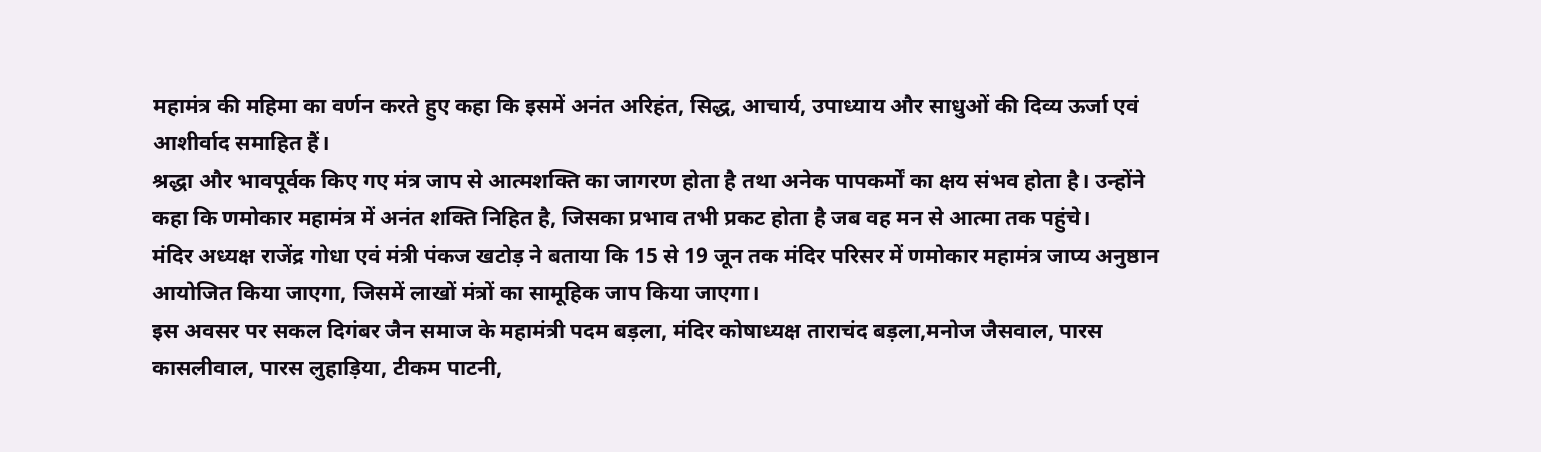महामंत्र की महिमा का वर्णन करते हुए कहा कि इसमें अनंत अरिहंत, सिद्ध, आचार्य, उपाध्याय और साधुओं की दिव्य ऊर्जा एवं आशीर्वाद समाहित हैं।
श्रद्धा और भावपूर्वक किए गए मंत्र जाप से आत्मशक्ति का जागरण होता है तथा अनेक पापकर्मों का क्षय संभव होता है। उन्होंने कहा कि णमोकार महामंत्र में अनंत शक्ति निहित है, जिसका प्रभाव तभी प्रकट होता है जब वह मन से आत्मा तक पहुंचे।
मंदिर अध्यक्ष राजेंद्र गोधा एवं मंत्री पंकज खटोड़ ने बताया कि 15 से 19 जून तक मंदिर परिसर में णमोकार महामंत्र जाप्य अनुष्ठान आयोजित किया जाएगा, जिसमें लाखों मंत्रों का सामूहिक जाप किया जाएगा।
इस अवसर पर सकल दिगंबर जैन समाज के महामंत्री पदम बड़ला, मंदिर कोषाध्यक्ष ताराचंद बड़ला,मनोज जैसवाल, पारस कासलीवाल, पारस लुहाड़िया, टीकम पाटनी,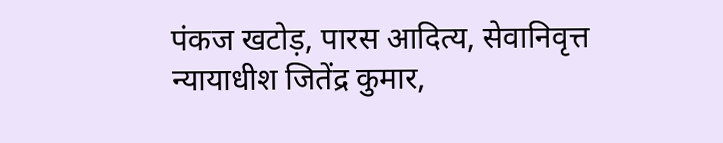पंकज खटोड़, पारस आदित्य, सेवानिवृत्त न्यायाधीश जितेंद्र कुमार,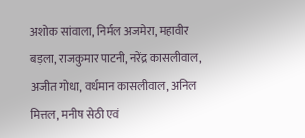अशोक सांवाला, निर्मल अजमेरा, महावीर बड़ला, राजकुमार पाटनी, नरेंद्र कासलीवाल, अजीत गोधा, वर्धमान कासलीवाल, अनिल मित्तल, मनीष सेठी एवं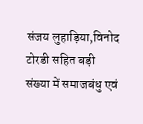संजय लुहाड़िया,विनोद टोरडी सहित बड़ी संख्या में समाजबंधु एवं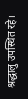श्रद्धालु उपस्थित रहे।